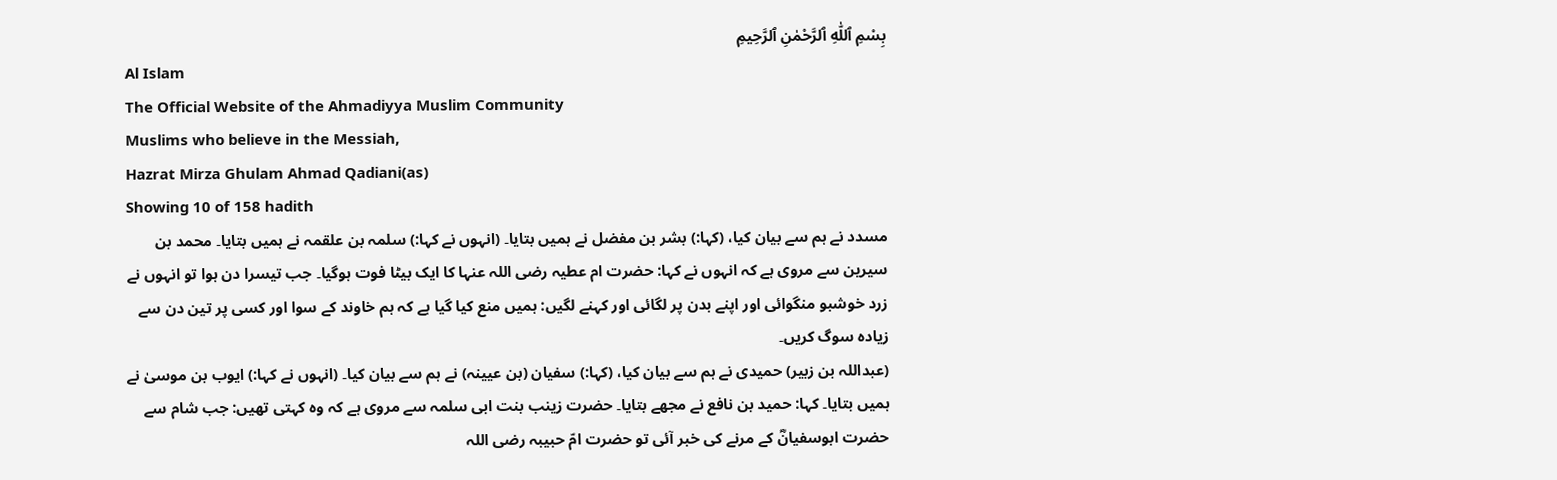بِسْمِ ٱللّٰهِ ٱلرَّحْمٰنِ ٱلرَّحِيمِ
Al Islam
The Official Website of the Ahmadiyya Muslim Community
Muslims who believe in the Messiah,
Hazrat Mirza Ghulam Ahmad Qadiani(as)
Showing 10 of 158 hadith
مسدد نے ہم سے بیان کیا، (کہا:) بشر بن مفضل نے ہمیں بتایا۔ (انہوں نے کہا:) سلمہ بن علقمہ نے ہمیں بتایا۔ محمد بن سیرین سے مروی ہے کہ انہوں نے کہا: حضرت ام عطیہ رضی اللہ عنہا کا ایک بیٹا فوت ہوگیا۔ جب تیسرا دن ہوا تو انہوں نے زرد خوشبو منگوائی اور اپنے بدن پر لگائی اور کہنے لگیں: ہمیں منع کیا گیا ہے کہ ہم خاوند کے سوا اور کسی پر تین دن سے زیادہ سوگ کریں۔
(عبداللہ بن زبیر) حمیدی نے ہم سے بیان کیا، (کہا:) سفیان (بن عیینہ) نے ہم سے بیان کیا۔ (انہوں نے کہا:) ایوب بن موسیٰ نے ہمیں بتایا۔ کہا: حمید بن نافع نے مجھے بتایا۔ حضرت زینب بنت ابی سلمہ سے مروی ہے کہ وہ کہتی تھیں: جب شام سے حضرت ابوسفیانؓ کے مرنے کی خبر آئی تو حضرت امّ حبیبہ رضی اللہ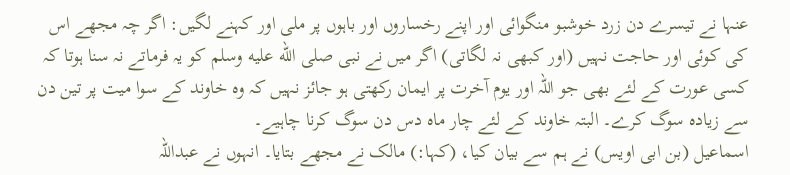عنہا نے تیسرے دن زرد خوشبو منگوائی اور اپنے رخساروں اور باہوں پر ملی اور کہنے لگیں: اگر چہ مجھے اس کی کوئی اور حاجت نہیں (اور کبھی نہ لگاتی) اگر میں نے نبی صلى الله عليه وسلم کو یہ فرماتے نہ سنا ہوتا کہ کسی عورت کے لئے بھی جو اللہ اور یوم آخرت پر ایمان رکھتی ہو جائز نہیں کہ وہ خاوند کے سوا میت پر تین دن سے زیادہ سوگ کرے۔ البتہ خاوند کے لئے چار ماہ دس دن سوگ کرنا چاہیے۔
اسماعیل (بن ابی اویس) نے ہم سے بیان کیا، (کہا:) مالک نے مجھے بتایا۔ انہوں نے عبداللہ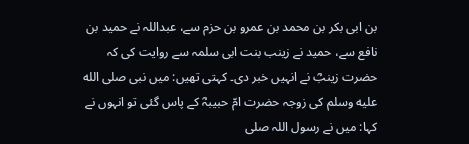بن ابی بکر بن محمد بن عمرو بن حزم سے، عبداللہ نے حمید بن نافع سے، حمید نے زینب بنت ابی سلمہ سے روایت کی کہ حضرت زینبؓ نے انہیں خبر دی۔ کہتی تھیں: میں نبی صلى الله عليه وسلم کی زوجہ حضرت امّ حبیبہؓ کے پاس گئی تو انہوں نے کہا: میں نے رسول اللہ صلى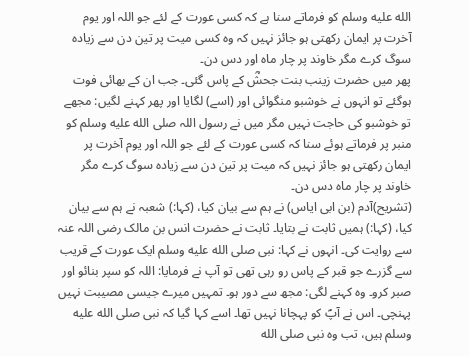الله عليه وسلم کو فرماتے سنا ہے کہ کسی عورت کے لئے جو اللہ اور یوم آخرت پر ایمان رکھتی ہو جائز نہیں کہ وہ کسی میت پر تین دن سے زیادہ سوگ کرے مگر خاوند پر چار ماہ اور دس دن۔
پھر میں حضرت زینب بنت جحشؓ کے پاس گئی۔ جب ان کے بھائی فوت ہوگئے تو انہوں نے خوشبو منگوائی اور (اسے) لگایا اور پھر کہنے لگیں: مجھے تو خوشبو کی حاجت نہیں مگر میں نے رسول اللہ صلى الله عليه وسلم کو منبر پر فرماتے ہوئے سنا کہ کسی عورت کے لئے جو اللہ اور یوم آخرت پر ایمان رکھتی ہو جائز نہیں کہ میت پر تین دن سے زیادہ سوگ کرے مگر خاوند پر چار ماہ دس دن۔
(تشریح)آدم (بن ابی ایاس) نے ہم سے بیان کیا، (کہا:) شعبہ نے ہم سے بیان کیا، (کہا:) ہمیں ثابت نے بتایا۔ ثابت نے حضرت انس بن مالک رضی اللہ عنہ سے روایت کی۔ انہوں نے کہا: نبی صلى الله عليه وسلم ایک عورت کے قریب سے گزرے جو قبر کے پاس رو رہی تھی تو آپ نے فرمایا: اللہ کو سپر بنائو اور صبر کرو۔ وہ کہنے لگی: مجھ سے دور ہو۔ تمہیں میرے جیسی مصیبت نہیں پہنچی۔ اس نے آپؐ کو پہچانا نہیں تھا۔ اسے کہا گیا کہ نبی صلى الله عليه وسلم ہیں، تب وہ نبی صلى الله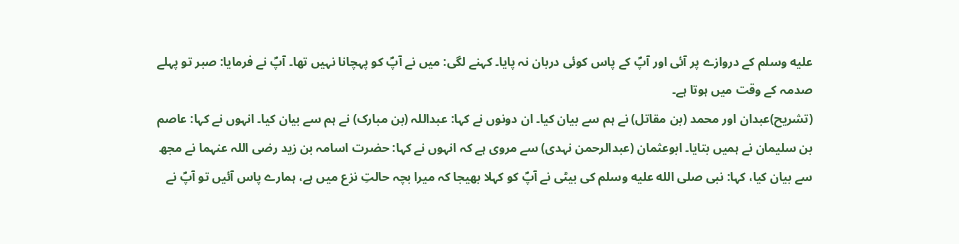عليه وسلم کے دروازے پر آئی اور آپؐ کے پاس کوئی دربان نہ پایا۔ کہنے لگی: میں نے آپؐ کو پہچانا نہیں تھا۔ آپؐ نے فرمایا: صبر تو پہلے صدمہ کے وقت میں ہوتا ہے۔
(تشریح)عبدان اور محمد (بن مقاتل) نے ہم سے بیان کیا۔ ان دونوں نے کہا: عبداللہ (بن مبارک) نے ہم سے بیان کیا۔ انہوں نے کہا: عاصم بن سلیمان نے ہمیں بتایا۔ ابوعثمان (عبدالرحمن نہدی) سے مروی ہے کہ انہوں نے کہا: حضرت اسامہ بن زید رضی اللہ عنہما نے مجھ سے بیان کیا، کہا: نبی صلى الله عليه وسلم کی بیٹی نے آپؐ کو کہلا بھیجا کہ میرا بچہ حالتِ نزع میں ہے، ہمارے پاس آئیں تو آپؐ نے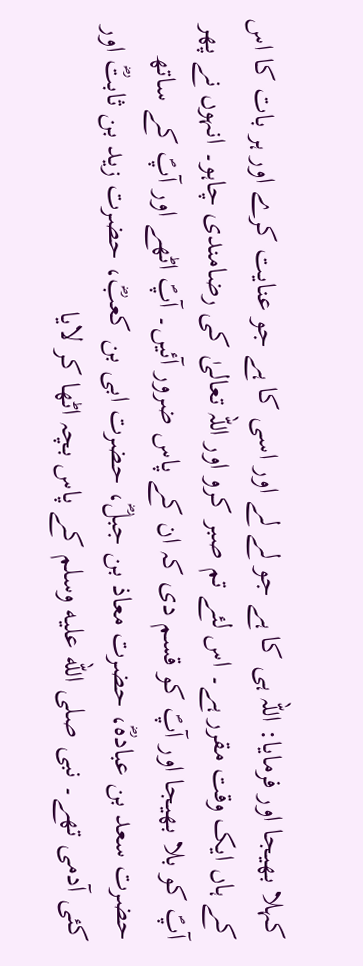کہلا بھیجا اور فرمایا: اللہ ہی کا ہے جو لے لے اور اسی کا ہے جو عنایت کرے اور ہر بات کا اس کے ہاں ایک وقت مقرر ہے۔ اس لئے تم صبر کرو اور اللہ تعالیٰ کی رضامندی چاہو۔ انہوں نے پھر آپؐ کو بلا بھیجا اور آپؐ کو قسم دی کہ ان کے پاس ضرور آئیں۔ آپؐ اٹھے اور آپؐ کے ساتھ حضرت سعد بن عبادہؓ، حضرت معاذ بن جبلؓ، حضرت ابی بن کعبؓ، حضرت زید بن ثابتؓ اور کئی آدمی تھے۔ نبی صلى الله عليه وسلم کے پاس بچہ اٹھا کر لایا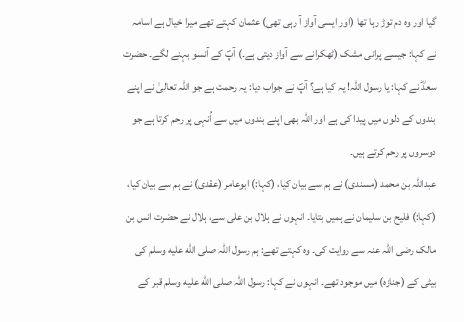گیا اور وہ دم توڑ رہا تھا (اور ایسی آواز آ رہی تھی) عثمان کہتے تھے میرا خیال ہے اسامہ نے کہا: جیسے پرانی مشک (ٹھکرانے سے آواز دیتی ہے۔) آپؐ کے آنسو بہنے لگے۔ حضرت سعدؓ نے کہا: یا رسول اللہ! یہ کیا ہے؟ آپؐ نے جواب دیا: یہ رحمت ہے جو اللہ تعالیٰ نے اپنے بندوں کے دلوں میں پیدا کی ہے اور اللہ بھی اپنے بندوں میں سے اُنہی پر رحم کرتا ہے جو دوسروں پر رحم کرتے ہیں۔
عبداللہ بن محمد (مسندی) نے ہم سے بیان کیا، (کہا:) ابوعامر (عقدی) نے ہم سے بیان کیا، (کہا:) فلیح بن سلیمان نے ہمیں بتایا۔ انہوں نے ہلال بن علی سے، ہلال نے حضرت انس بن مالک رضی اللہ عنہ سے روایت کی۔ وہ کہتے تھے: ہم رسول اللہ صلى الله عليه وسلم کی بیٹی کے (جنازہ) میں موجود تھے۔ انہوں نے کہا: رسول اللہ صلى الله عليه وسلم قبر کے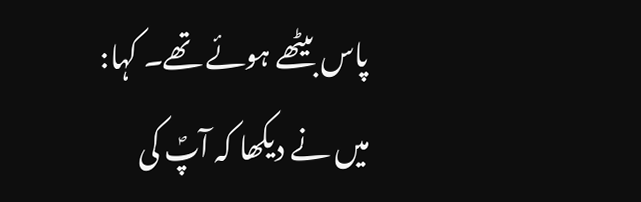پاس بیٹھے ہوئے تھے۔ کہا: میں نے دیکھا کہ آپؐ کی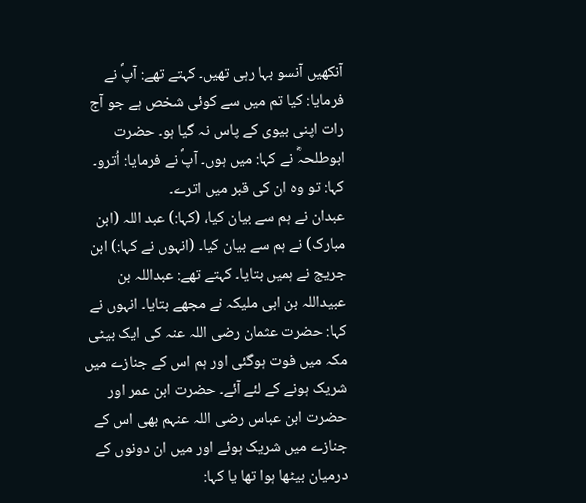آنکھیں آنسو بہا رہی تھیں۔ کہتے تھے: آپؐ نے فرمایا: کیا تم میں سے کوئی شخص ہے جو آج رات اپنی بیوی کے پاس نہ گیا ہو۔ حضرت ابوطلحہؓ نے کہا: میں ہوں۔ آپؐ نے فرمایا: اُترو۔ کہا: تو وہ ان کی قبر میں اترے۔
عبدان نے ہم سے بیان کیا، (کہا:) عبد اللہ (ابن مبارک) نے ہم سے بیان کیا۔ (انہوں نے کہا:) ابن جریج نے ہمیں بتایا۔ کہتے تھے: عبداللہ بن عبیداللہ بن ابی ملیکہ نے مجھے بتایا۔ انہوں نے کہا: حضرت عثمان رضی اللہ عنہ کی ایک بیٹی مکہ میں فوت ہوگئی اور ہم اس کے جنازے میں شریک ہونے کے لئے آئے۔ حضرت ابن عمر اور حضرت ابن عباس رضی اللہ عنہم بھی اس کے جنازے میں شریک ہوئے اور میں ان دونوں کے درمیان بیٹھا ہوا تھا یا کہا: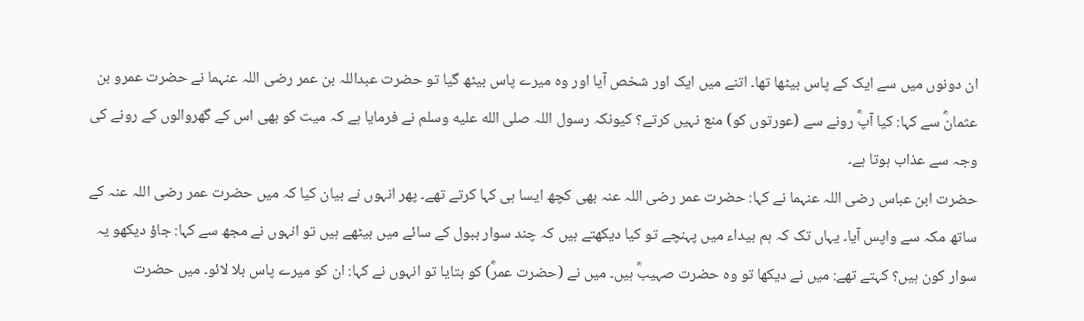ان دونوں میں سے ایک کے پاس بیٹھا تھا۔ اتنے میں ایک اور شخص آیا اور وہ میرے پاس بیٹھ گیا تو حضرت عبداللہ بن عمر رضی اللہ عنہما نے حضرت عمرو بن عثمانؓ سے کہا: کیا آپؓ رونے سے (عورتوں کو) منع نہیں کرتے؟ کیونکہ رسول اللہ صلى الله عليه وسلم نے فرمایا ہے کہ میت کو بھی اس کے گھروالوں کے رونے کی وجہ سے عذاب ہوتا ہے۔
حضرت ابن عباس رضی اللہ عنہما نے کہا: حضرت عمر رضی اللہ عنہ بھی کچھ ایسا ہی کہا کرتے تھے۔ پھر انہوں نے بیان کیا کہ میں حضرت عمر رضی اللہ عنہ کے ساتھ مکہ سے واپس آیا۔ یہاں تک کہ ہم بیداء میں پہنچے تو کیا دیکھتے ہیں کہ چند سوار ببول کے سائے میں بیٹھے ہیں تو انہوں نے مجھ سے کہا: جاؤ دیکھو یہ سوار کون ہیں؟ کہتے تھے: میں نے دیکھا تو وہ حضرت صہیبؓ ہیں۔ میں نے (حضرت عمرؓ) کو بتایا تو انہوں نے کہا: ان کو میرے پاس بلا لائو۔ میں حضرت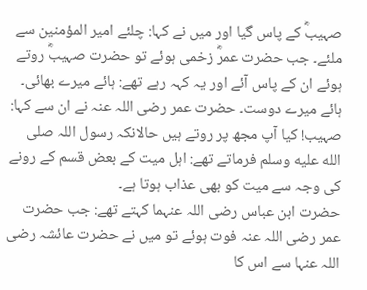صہیبؓ کے پاس گیا اور میں نے کہا: چلئے امیر المؤمنین سے ملئے۔ جب حضرت عمرؓ زخمی ہوئے تو حضرت صہیبؓ روتے ہوئے ان کے پاس آئے اور یہ کہہ رہے تھے: ہائے میرے بھائی۔ ہائے میرے دوست۔ حضرت عمر رضی اللہ عنہ نے ان سے کہا: صہیب! کیا آپ مجھ پر روتے ہیں حالانکہ رسول اللہ صلى الله عليه وسلم فرماتے تھے: اہل میت کے بعض قسم کے رونے کی وجہ سے میت کو بھی عذاب ہوتا ہے۔
حضرت ابن عباس رضی اللہ عنہما کہتے تھے: جب حضرت عمر رضی اللہ عنہ فوت ہوئے تو میں نے حضرت عائشہ رضی اللہ عنہا سے اس کا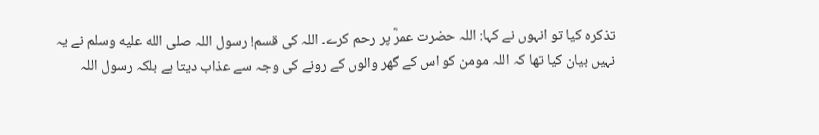تذکرہ کیا تو انہوں نے کہا: اللہ حضرت عمرؓ پر رحم کرے۔ اللہ کی قسم! رسول اللہ صلى الله عليه وسلم نے یہ نہیں بیان کیا تھا کہ اللہ مومن کو اس کے گھر والوں کے رونے کی وجہ سے عذاب دیتا ہے بلکہ رسول اللہ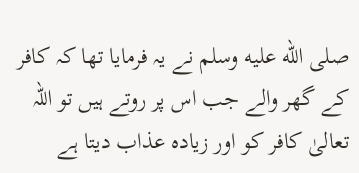صلى الله عليه وسلم نے یہ فرمایا تھا کہ کافر کے گھر والے جب اس پر روتے ہیں تو اللہ تعالیٰ کافر کو اور زیادہ عذاب دیتا ہے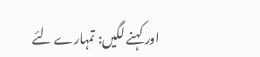اور کہنے لگیں: تمہارے لئے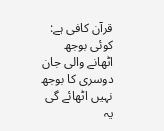قرآن کافی ہے: کوئی بوجھ اٹھانے والی جان دوسری کا بوجھ نہیں اٹھائے گی یہ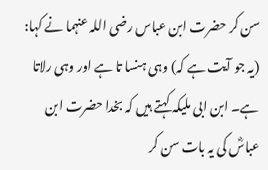سن کر حضرت ابن عباس رضی اللہ عنہما نے کہا: (یہ جو آیت ہے کہ) وہی ہنسا تا ہے اور وہی رلاتا ہے۔ ابن ابی ملیکہ کہتے ہیں کہ بخدا حضرت ابن عباسؓ کی یہ بات سن کر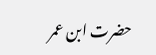حضرت ابن عمر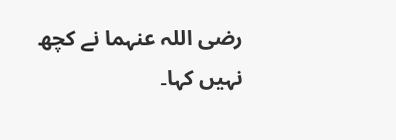رضی اللہ عنہما نے کچھ نہیں کہا۔